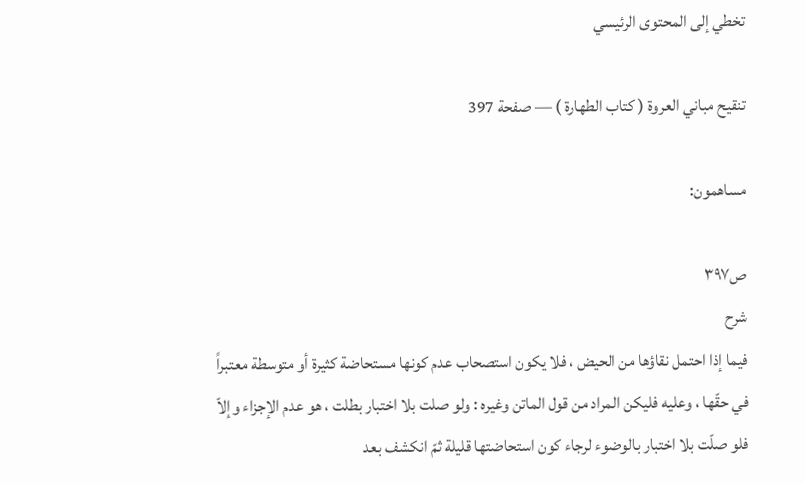تخطي إلى المحتوى الرئيسي

تنقيح مباني العروة ( كتاب الطهارة ) — صفحة 397

مساهمون:

ص٣٩٧
شرح
فيما إذا احتمل نقاؤها من الحيض ، فلا يكون استصحاب عدم كونها مستحاضة كثيرة أو متوسطة معتبراً في حقّها ، وعليه فليكن المراد من قول الماتن وغيره : ولو صلت بلا اختبار بطلت ، هو عدم الإجزاء وإلاّ فلو صلّت بلا اختبار بالوضوء لرجاء كون استحاضتها قليلة ثمّ انكشف بعد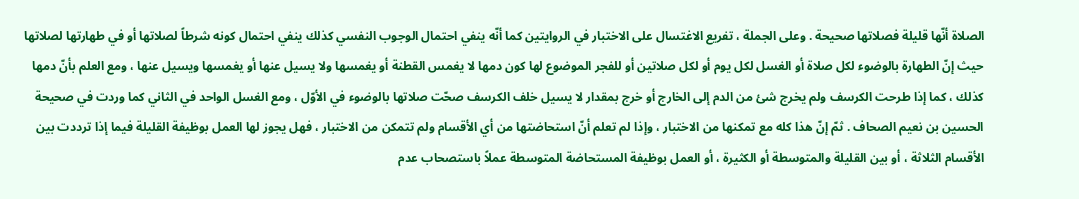الصلاة أنّها قليلة فصلاتها صحيحة . وعلى الجملة ، تفريع الاغتسال على الاختبار في الروايتين كما أنّه ينفي احتمال الوجوب النفسي كذلك ينفي احتمال كونه شرطاً لصلاتها أو في طهارتها لصلاتها حيث إنّ الطهارة بالوضوء لكل صلاة أو الغسل لكل يوم أو لكل صلاتين أو للفجر الموضوع لها كون دمها لا يغمس القطنة أو يغمسها ولا يسيل عنها أو يغمسها ويسيل عنها ، ومع العلم بأنّ دمها كذلك ، كما إذا طرحت الكرسف ولم يخرج شئ من الدم إلى الخارج أو خرج بمقدار لا يسيل خلف الكرسف صحّت صلاتها بالوضوء في الأوّل ، ومع الغسل الواحد في الثاني كما وردت في صحيحة الحسين بن نعيم الصحاف . ثمّ إنّ هذا كله مع تمكنها من الاختبار ، وإذا لم تعلم أنّ استحاضتها من أي الأقسام ولم تتمكن من الاختبار ، فهل يجوز لها العمل بوظيفة القليلة فيما إذا ترددت بين الأقسام الثلاثة ، أو بين القليلة والمتوسطة أو الكثيرة ، أو العمل بوظيفة المستحاضة المتوسطة عملاً باستصحاب عدم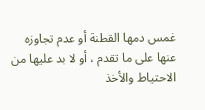غمس دمها القطنة أو عدم تجاوزه عنها على ما تقدم ، أو لا بد عليها من الاحتياط والأخذ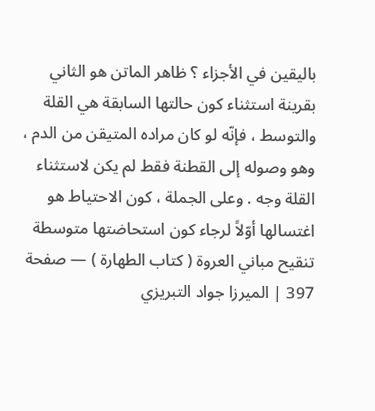باليقين في الأجزاء ؟ ظاهر الماتن هو الثاني بقرينة استثناء كون حالتها السابقة هي القلة والتوسط ، فإنّه لو كان مراده المتيقن من الدم ، وهو وصوله إلى القطنة فقط لم يكن لاستثناء القلة وجه . وعلى الجملة ، كون الاحتياط هو اغتسالها أوّلاً لرجاء كون استحاضتها متوسطة
تنقيح مباني العروة ( كتاب الطهارة ) — صفحة 397 | الميرزا جواد التبريزي